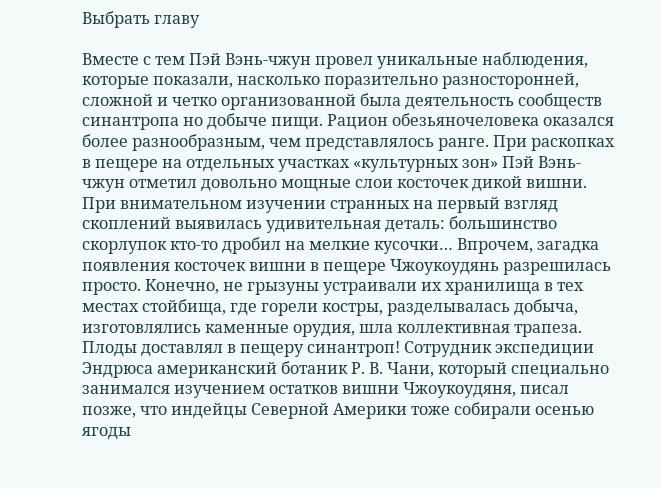Выбрать главу

Вместе с тем Пэй Вэнь-чжун провел уникальные наблюдения, которые показали, насколько поразительно разносторонней, сложной и четко организованной была деятельность сообществ синантропа но добыче пищи. Рацион обезьяночеловека оказался более разнообразным, чем представлялось ранге. При раскопках в пещере на отдельных участках «культурных зон» Пэй Вэнь-чжун отметил довольно мощные слои косточек дикой вишни. При внимательном изучении странных на первый взгляд скоплений выявилась удивительная деталь: большинство скорлупок кто-то дробил на мелкие кусочки… Впрочем, загадка появления косточек вишни в пещере Чжоукоудянь разрешилась просто. Конечно, не грызуны устраивали их хранилища в тех местах стойбища, где горели костры, разделывалась добыча, изготовлялись каменные орудия, шла коллективная трапеза. Плоды доставлял в пещеру синантроп! Сотрудник экспедиции Эндрюса американский ботаник Р. В. Чани, который специально занимался изучением остатков вишни Чжоукоудяня, писал позже, что индейцы Северной Америки тоже собирали осенью ягоды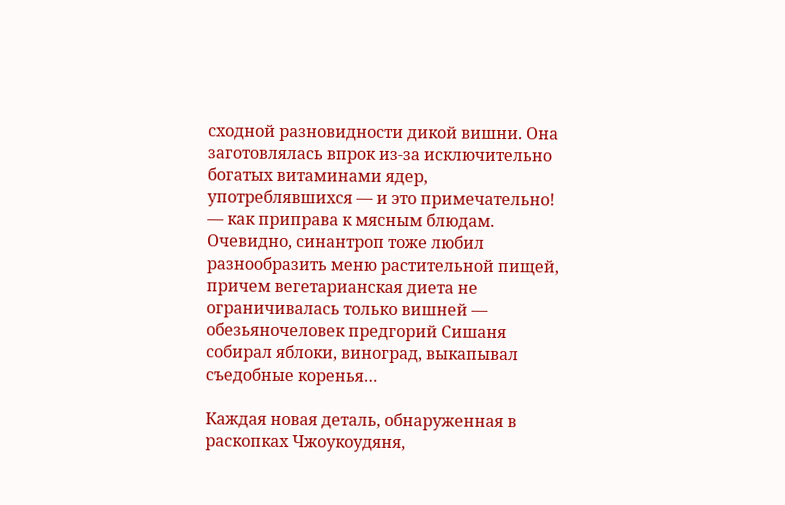сходной разновидности дикой вишни. Она заготовлялась впрок из-за исключительно богатых витаминами ядер, употреблявшихся — и это примечательно! — как приправа к мясным блюдам. Очевидно, синантроп тоже любил разнообразить меню растительной пищей, причем вегетарианская диета не ограничивалась только вишней — обезьяночеловек предгорий Сишаня собирал яблоки, виноград, выкапывал съедобные коренья…

Каждая новая деталь, обнаруженная в раскопках Чжоукоудяня,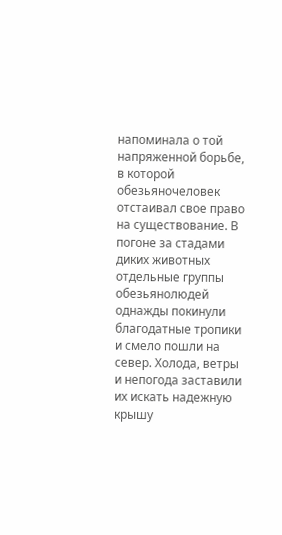напоминала о той напряженной борьбе, в которой обезьяночеловек отстаивал свое право на существование. В погоне за стадами диких животных отдельные группы обезьянолюдей однажды покинули благодатные тропики и смело пошли на север. Холода, ветры и непогода заставили их искать надежную крышу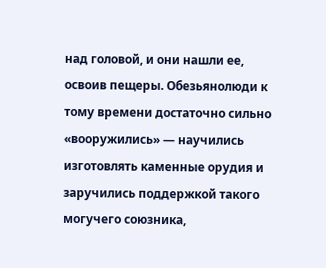над головой, и они нашли ее, освоив пещеры. Обезьянолюди к тому времени достаточно сильно «вооружились» — научились изготовлять каменные орудия и заручились поддержкой такого могучего союзника,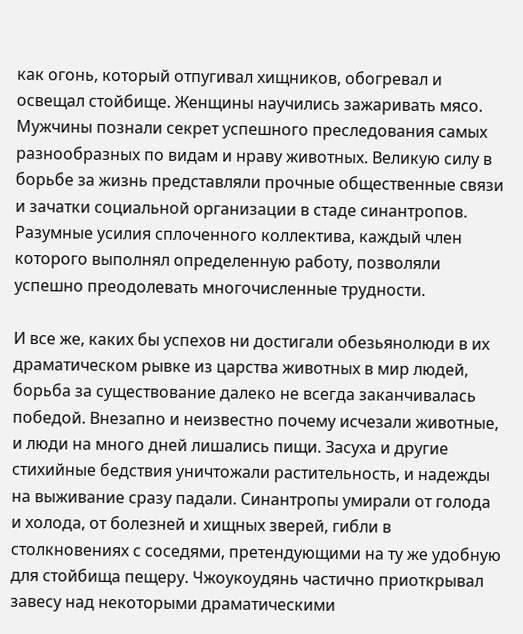как огонь, который отпугивал хищников, обогревал и освещал стойбище. Женщины научились зажаривать мясо. Мужчины познали секрет успешного преследования самых разнообразных по видам и нраву животных. Великую силу в борьбе за жизнь представляли прочные общественные связи и зачатки социальной организации в стаде синантропов. Разумные усилия сплоченного коллектива, каждый член которого выполнял определенную работу, позволяли успешно преодолевать многочисленные трудности.

И все же, каких бы успехов ни достигали обезьянолюди в их драматическом рывке из царства животных в мир людей, борьба за существование далеко не всегда заканчивалась победой. Внезапно и неизвестно почему исчезали животные, и люди на много дней лишались пищи. Засуха и другие стихийные бедствия уничтожали растительность, и надежды на выживание сразу падали. Синантропы умирали от голода и холода, от болезней и хищных зверей, гибли в столкновениях с соседями, претендующими на ту же удобную для стойбища пещеру. Чжоукоудянь частично приоткрывал завесу над некоторыми драматическими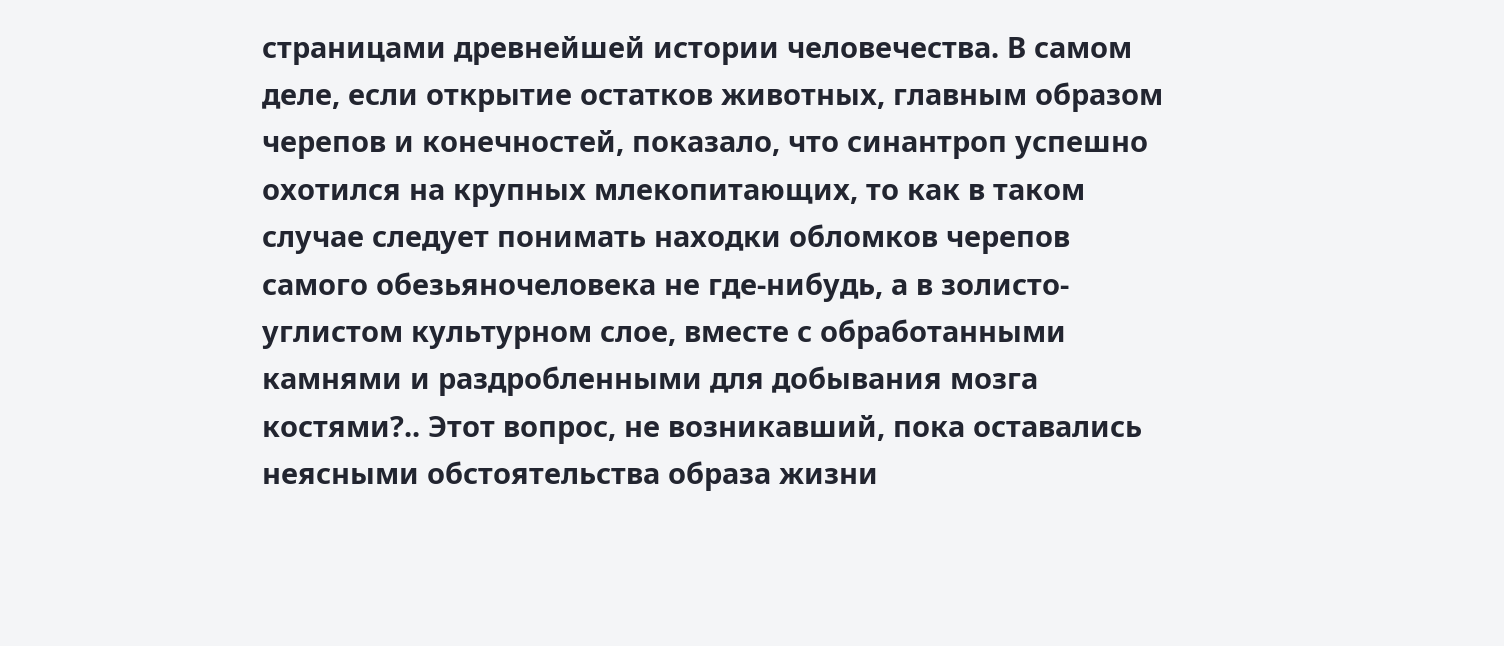страницами древнейшей истории человечества. В самом деле, если открытие остатков животных, главным образом черепов и конечностей, показало, что синантроп успешно охотился на крупных млекопитающих, то как в таком случае следует понимать находки обломков черепов самого обезьяночеловека не где-нибудь, а в золисто-углистом культурном слое, вместе с обработанными камнями и раздробленными для добывания мозга костями?.. Этот вопрос, не возникавший, пока оставались неясными обстоятельства образа жизни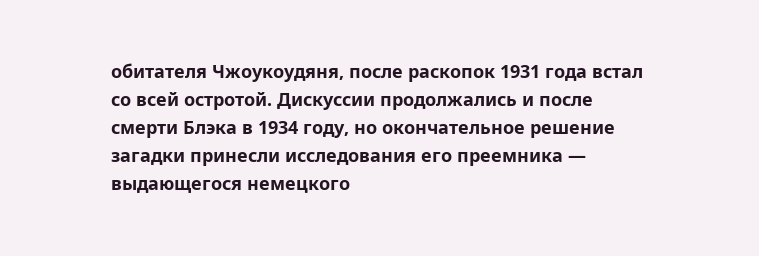обитателя Чжоукоудяня, после раскопок 1931 года встал со всей остротой. Дискуссии продолжались и после смерти Блэка в 1934 году, но окончательное решение загадки принесли исследования его преемника — выдающегося немецкого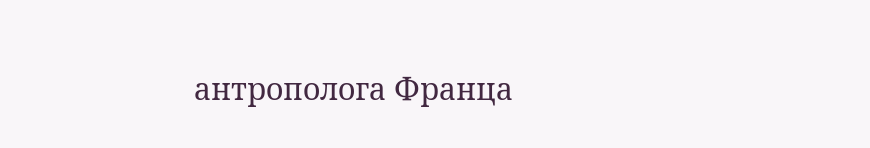антрополога Франца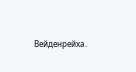Вейденрейха.